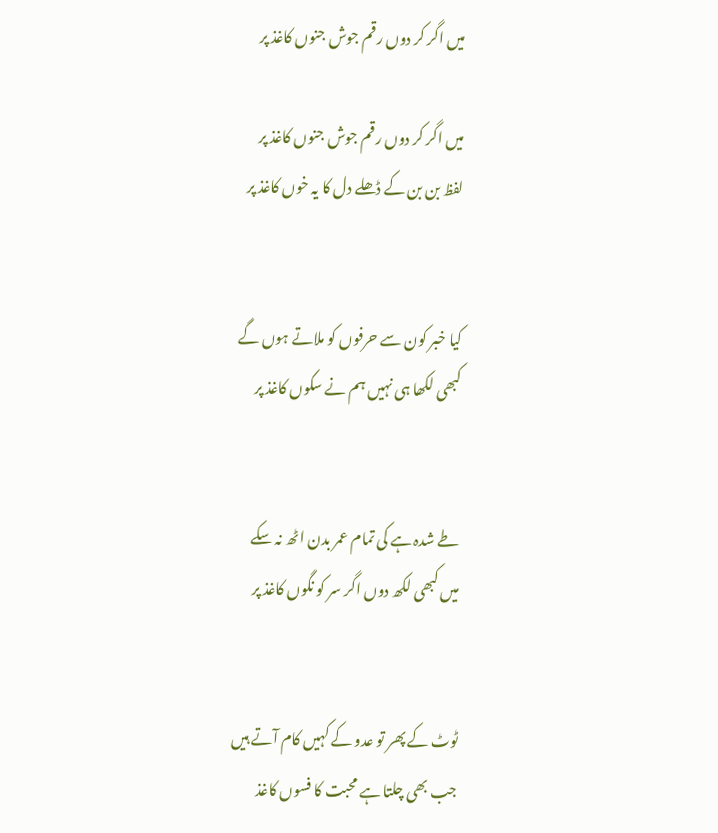میں اگر کر دوں رقم جوش جنوں کاغذ پر

میں اگر کر دوں رقم جوش جنوں کاغذ پر
لفظ بن بن کے ڈھلے دل کا یہ خوں کاغذ پر


کیا خبر کون سے حرفوں کو ملاتے ہوں گے
کبھی لکھا ہی نہیں ہم نے سکوں کاغذ پر


طے شدہ ہے کی تمام عمر بدن اٹھ نہ سکے
میں کبھی لکھ دوں اگر سر کو نگوں کاغذ پر


ٹوٹ کے پھر تو عدو کے کہیں کام آتے ہیں
جب بھی چلتا ہے محبت کا فسوں کاغذ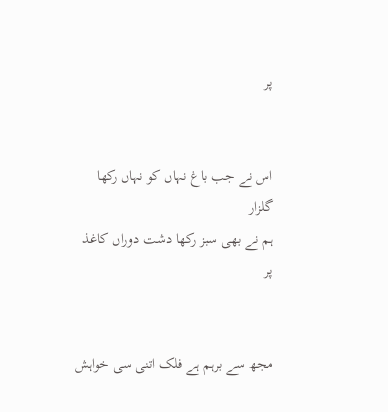پر


اس نے جب باغ نہاں کو نہاں رکھا گلزار
ہم نے بھی سبز رکھا دشت دوراں کاغذ پر


مجھ سے برہم ہے فلک اتنی سی خواہش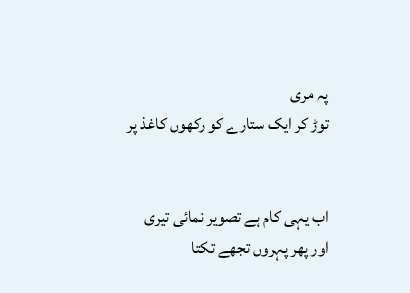پہ مری
توڑ کر ایک ستارے کو رکھوں کاغذ پر


اب یہی کام ہے تصویر نمائی تیری
اور پھر پہروں تجھے تکتا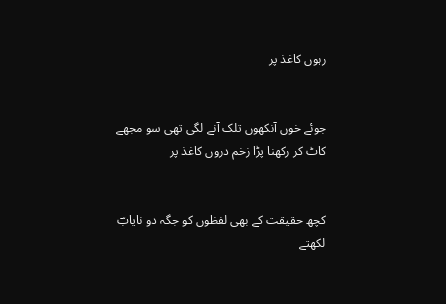رہوں کاغذ پر


جوئے خوں آنکھوں تلک آنے لگی تھی سو مجھے
کاٹ کر رکھنا پڑا زخم دروں کاغذ پر


کچھ حقیقت کے بھی لفظوں کو جگہ دو نایابؔ
لکھتے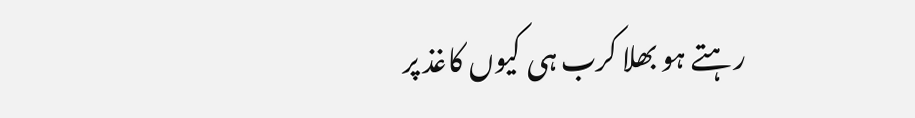رہتے ہو بھلا کرب ہی کیوں کاغذ پر